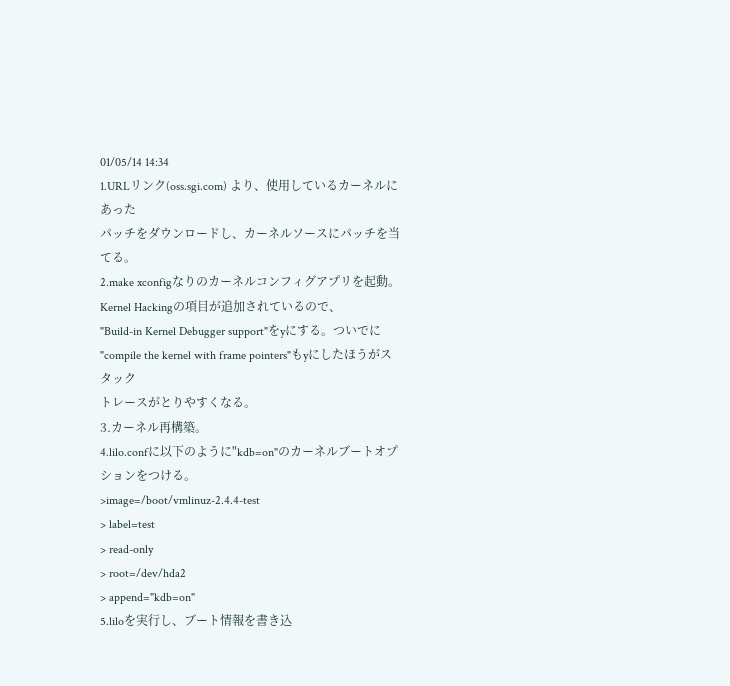01/05/14 14:34
1.URLリンク(oss.sgi.com) より、使用しているカーネルにあった
パッチをダウンロードし、カーネルソースにパッチを当てる。
2.make xconfigなりのカーネルコンフィグアプリを起動。
Kernel Hackingの項目が追加されているので、
"Build-in Kernel Debugger support"をyにする。ついでに
"compile the kernel with frame pointers"もyにしたほうがスタック
トレースがとりやすくなる。
3.カーネル再構築。
4.lilo.confに以下のように"kdb=on"のカーネルブートオプションをつける。
>image=/boot/vmlinuz-2.4.4-test
> label=test
> read-only
> root=/dev/hda2
> append="kdb=on"
5.liloを実行し、ブート情報を書き込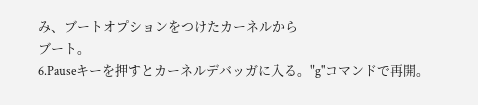み、ブートオプションをつけたカーネルから
ブート。
6.Pauseキーを押すとカーネルデバッガに入る。"g"コマンドで再開。